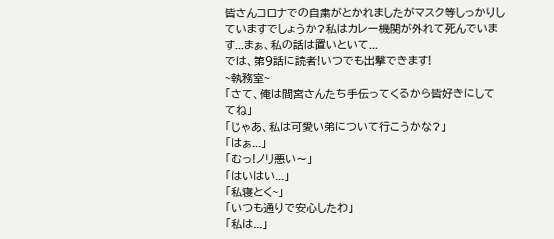皆さんコロナでの自粛がとかれましたがマスク等しっかりしていますでしょうか?私はカレー機関が外れて死んでいます...まぁ、私の話は置いといて...
では、第9話に読者!いつでも出撃できます!
~執務室~
「さて、俺は間宮さんたち手伝ってくるから皆好きにしててね」
「じゃあ、私は可愛い弟について行こうかな?」
「はぁ...」
「むっ!ノリ悪い〜」
「はいはい...」
「私寝とく~」
「いつも通りで安心したわ」
「私は...」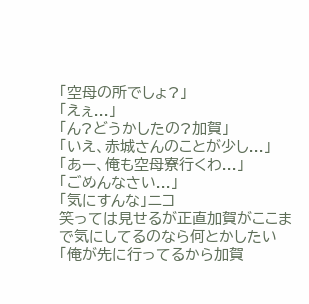「空母の所でしょ?」
「えぇ...」
「ん?どうかしたの?加賀」
「いえ、赤城さんのことが少し...」
「あー、俺も空母寮行くわ...」
「ごめんなさい...」
「気にすんな」ニコ
笑っては見せるが正直加賀がここまで気にしてるのなら何とかしたい
「俺が先に行ってるから加賀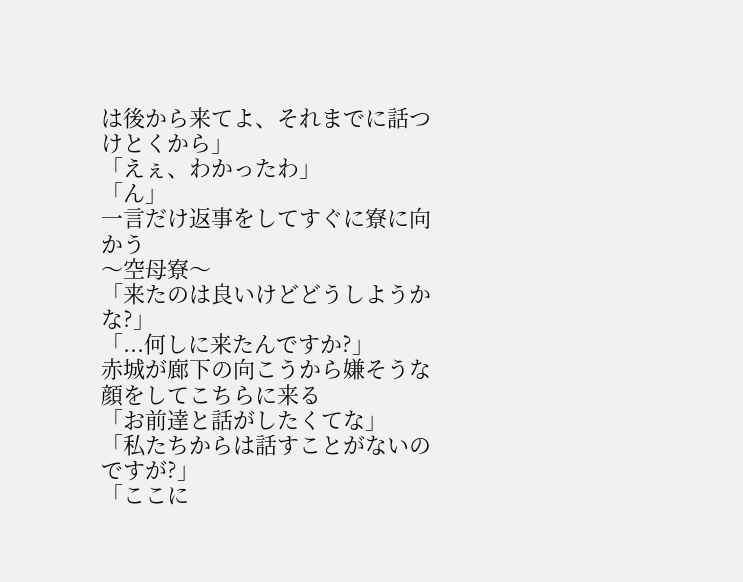は後から来てよ、それまでに話つけとくから」
「えぇ、わかったわ」
「ん」
一言だけ返事をしてすぐに寮に向かう
〜空母寮〜
「来たのは良いけどどうしようかな?」
「...何しに来たんですか?」
赤城が廊下の向こうから嫌そうな顔をしてこちらに来る
「お前達と話がしたくてな」
「私たちからは話すことがないのですが?」
「ここに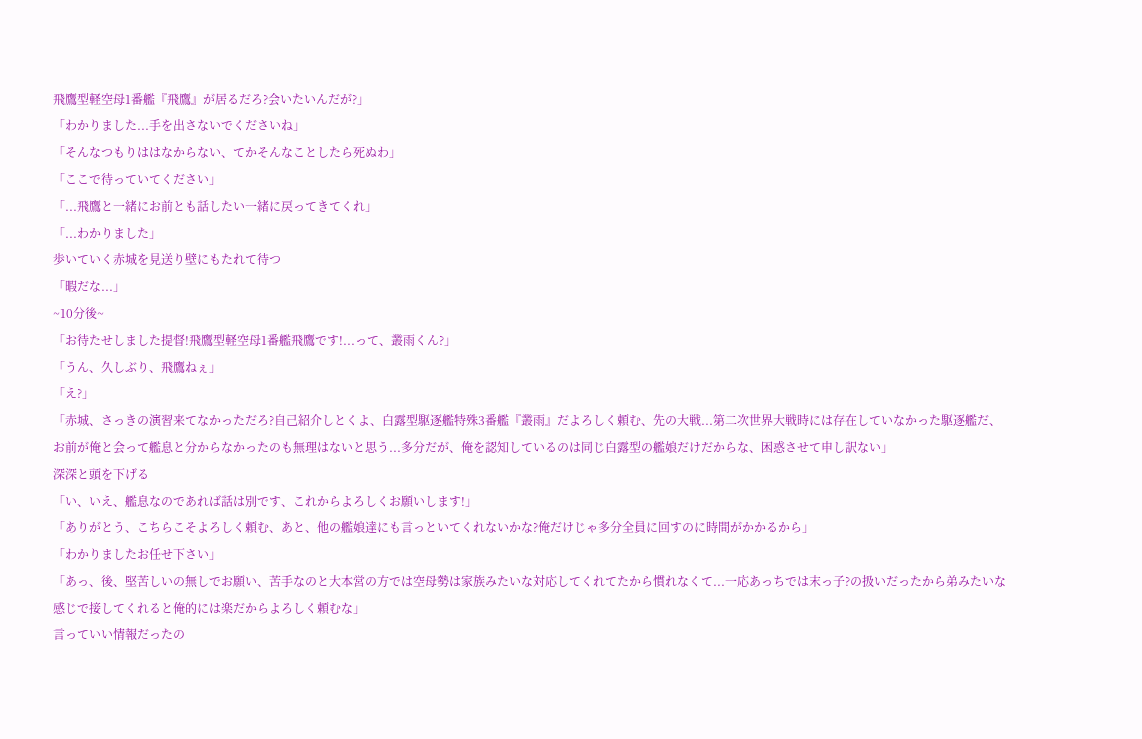飛鷹型軽空母1番艦『飛鷹』が居るだろ?会いたいんだが?」
「わかりました...手を出さないでくださいね」
「そんなつもりははなからない、てかそんなことしたら死ぬわ」
「ここで待っていてください」
「...飛鷹と一緒にお前とも話したい一緒に戻ってきてくれ」
「...わかりました」
歩いていく赤城を見送り壁にもたれて待つ
「暇だな...」
~10分後~
「お待たせしました提督!飛鷹型軽空母1番艦飛鷹です!...って、叢雨くん?」
「うん、久しぶり、飛鷹ねぇ」
「え?」
「赤城、さっきの演習来てなかっただろ?自己紹介しとくよ、白露型駆逐艦特殊3番艦『叢雨』だよろしく頼む、先の大戦...第二次世界大戦時には存在していなかった駆逐艦だ、お前が俺と会って艦息と分からなかったのも無理はないと思う...多分だが、俺を認知しているのは同じ白露型の艦娘だけだからな、困惑させて申し訳ない」
深深と頭を下げる
「い、いえ、艦息なのであれば話は別です、これからよろしくお願いします!」
「ありがとう、こちらこそよろしく頼む、あと、他の艦娘達にも言っといてくれないかな?俺だけじゃ多分全員に回すのに時間がかかるから」
「わかりましたお任せ下さい」
「あっ、後、堅苦しいの無しでお願い、苦手なのと大本営の方では空母勢は家族みたいな対応してくれてたから慣れなくて...一応あっちでは末っ子?の扱いだったから弟みたいな感じで接してくれると俺的には楽だからよろしく頼むな」
言っていい情報だったの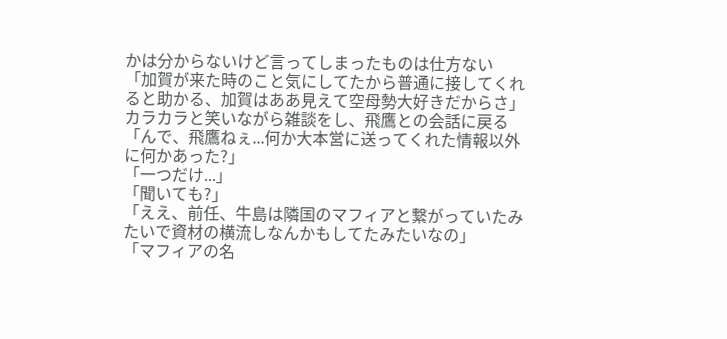かは分からないけど言ってしまったものは仕方ない
「加賀が来た時のこと気にしてたから普通に接してくれると助かる、加賀はああ見えて空母勢大好きだからさ」
カラカラと笑いながら雑談をし、飛鷹との会話に戻る
「んで、飛鷹ねぇ...何か大本営に送ってくれた情報以外に何かあった?」
「一つだけ...」
「聞いても?」
「ええ、前任、牛島は隣国のマフィアと繋がっていたみたいで資材の横流しなんかもしてたみたいなの」
「マフィアの名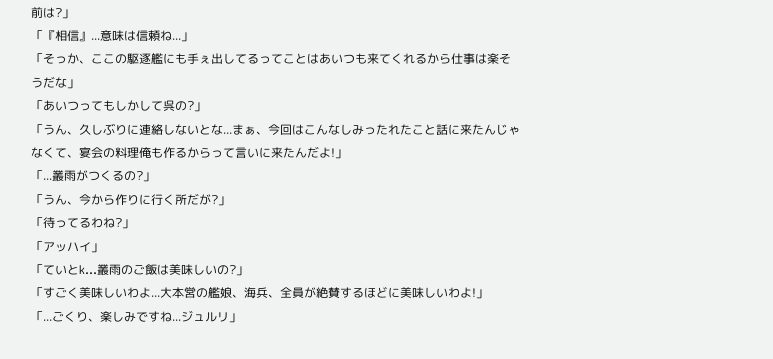前は?」
「『相信』...意味は信頼ね...」
「そっか、ここの駆逐艦にも手ぇ出してるってことはあいつも来てくれるから仕事は楽そうだな」
「あいつってもしかして呉の?」
「うん、久しぶりに連絡しないとな...まぁ、今回はこんなしみったれたこと話に来たんじゃなくて、宴会の料理俺も作るからって言いに来たんだよ!」
「...叢雨がつくるの?」
「うん、今から作りに行く所だが?」
「待ってるわね?」
「アッハイ」
「ていとk...叢雨のご飯は美味しいの?」
「すごく美味しいわよ...大本営の艦娘、海兵、全員が絶賛するほどに美味しいわよ!」
「...ごくり、楽しみですね...ジュルリ」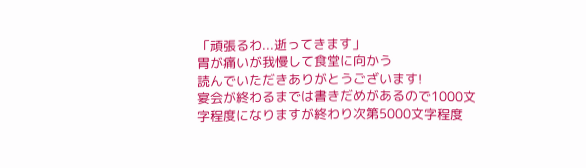「頑張るわ...逝ってきます」
胃が痛いが我慢して食堂に向かう
読んでいただきありがとうございます!
宴会が終わるまでは書きだめがあるので1000文字程度になりますが終わり次第5000文字程度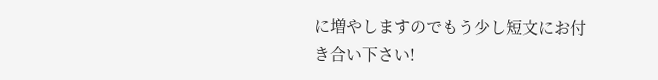に増やしますのでもう少し短文にお付き合い下さい!